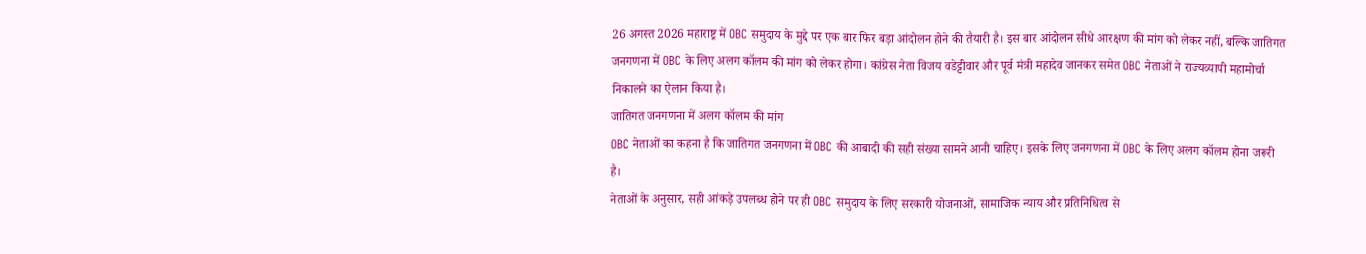26 अगस्त 2026 महाराष्ट्र में OBC समुदाय के मुद्दे पर एक बार फिर बड़ा आंदोलन होने की तैयारी है। इस बार आंदोलन सीधे आरक्षण की मांग को लेकर नहीं, बल्कि जातिगत जनगणना में OBC के लिए अलग कॉलम की मांग को लेकर होगा। कांग्रेस नेता विजय वडेट्टीवार और पूर्व मंत्री महादेव जानकर समेत OBC नेताओं ने राज्यव्यापी महामोर्चा निकालने का ऐलान किया है।
जातिगत जनगणना में अलग कॉलम की मांग
OBC नेताओं का कहना है कि जातिगत जनगणना में OBC की आबादी की सही संख्या सामने आनी चाहिए। इसके लिए जनगणना में OBC के लिए अलग कॉलम होना जरूरी है।
नेताओं के अनुसार, सही आंकड़े उपलब्ध होने पर ही OBC समुदाय के लिए सरकारी योजनाओं, सामाजिक न्याय और प्रतिनिधित्व से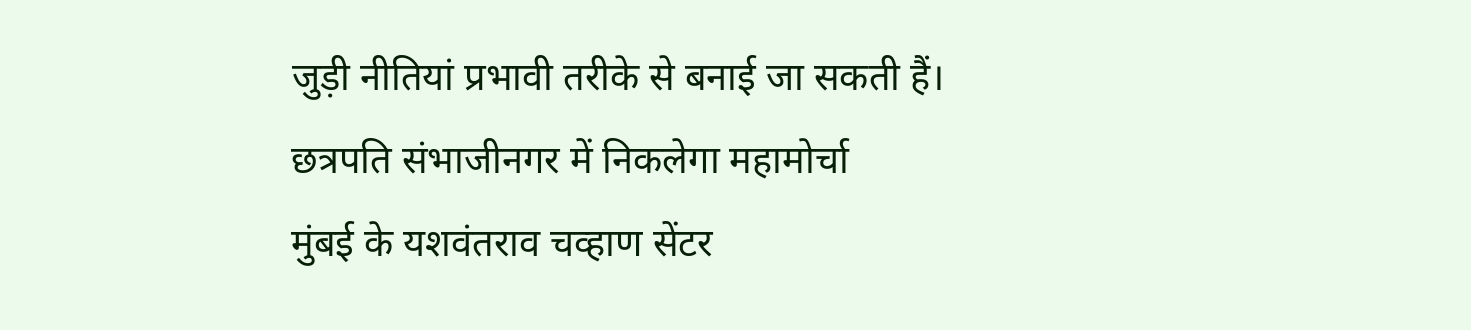जुड़ी नीतियां प्रभावी तरीके से बनाई जा सकती हैं।
छत्रपति संभाजीनगर में निकलेगा महामोर्चा
मुंबई के यशवंतराव चव्हाण सेंटर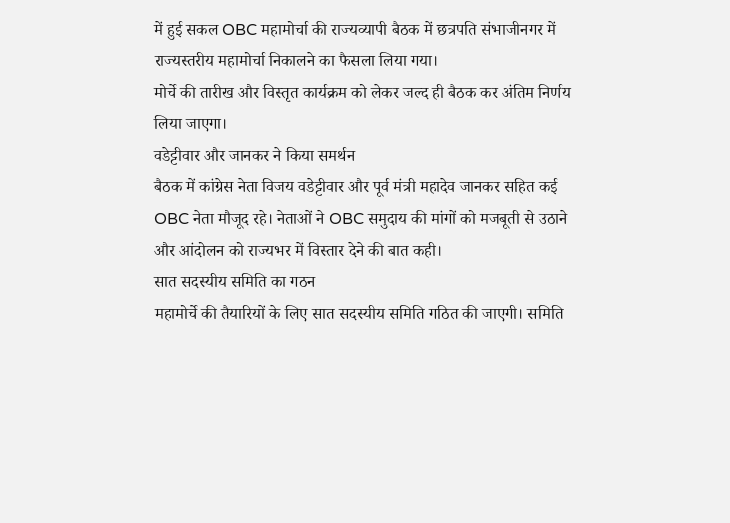में हुई सकल OBC महामोर्चा की राज्यव्यापी बैठक में छत्रपति संभाजीनगर में राज्यस्तरीय महामोर्चा निकालने का फैसला लिया गया।
मोर्चे की तारीख और विस्तृत कार्यक्रम को लेकर जल्द ही बैठक कर अंतिम निर्णय लिया जाएगा।
वडेट्टीवार और जानकर ने किया समर्थन
बैठक में कांग्रेस नेता विजय वडेट्टीवार और पूर्व मंत्री महादेव जानकर सहित कई OBC नेता मौजूद रहे। नेताओं ने OBC समुदाय की मांगों को मजबूती से उठाने और आंदोलन को राज्यभर में विस्तार देने की बात कही।
सात सदस्यीय समिति का गठन
महामोर्चे की तैयारियों के लिए सात सदस्यीय समिति गठित की जाएगी। समिति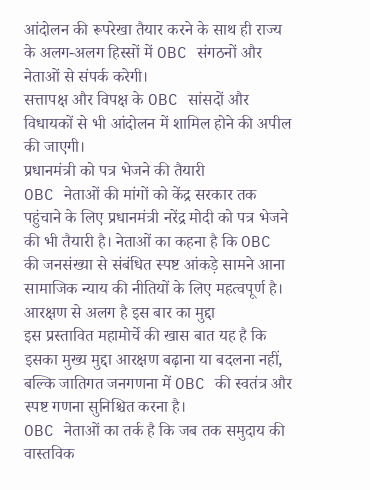आंदोलन की रूपरेखा तैयार करने के साथ ही राज्य के अलग-अलग हिस्सों में OBC संगठनों और नेताओं से संपर्क करेगी।
सत्तापक्ष और विपक्ष के OBC सांसदों और विधायकों से भी आंदोलन में शामिल होने की अपील की जाएगी।
प्रधानमंत्री को पत्र भेजने की तैयारी
OBC नेताओं की मांगों को केंद्र सरकार तक पहुंचाने के लिए प्रधानमंत्री नरेंद्र मोदी को पत्र भेजने की भी तैयारी है। नेताओं का कहना है कि OBC की जनसंख्या से संबंधित स्पष्ट आंकड़े सामने आना सामाजिक न्याय की नीतियों के लिए महत्वपूर्ण है।
आरक्षण से अलग है इस बार का मुद्दा
इस प्रस्तावित महामोर्चे की खास बात यह है कि इसका मुख्य मुद्दा आरक्षण बढ़ाना या बदलना नहीं, बल्कि जातिगत जनगणना में OBC की स्वतंत्र और स्पष्ट गणना सुनिश्चित करना है।
OBC नेताओं का तर्क है कि जब तक समुदाय की वास्तविक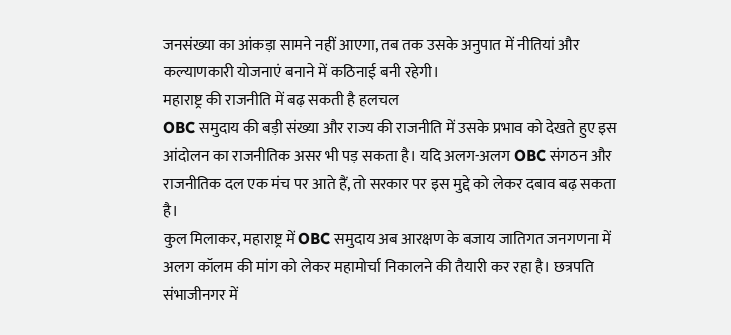जनसंख्या का आंकड़ा सामने नहीं आएगा, तब तक उसके अनुपात में नीतियां और कल्याणकारी योजनाएं बनाने में कठिनाई बनी रहेगी।
महाराष्ट्र की राजनीति में बढ़ सकती है हलचल
OBC समुदाय की बड़ी संख्या और राज्य की राजनीति में उसके प्रभाव को देखते हुए इस आंदोलन का राजनीतिक असर भी पड़ सकता है। यदि अलग-अलग OBC संगठन और राजनीतिक दल एक मंच पर आते हैं, तो सरकार पर इस मुद्दे को लेकर दबाव बढ़ सकता है।
कुल मिलाकर, महाराष्ट्र में OBC समुदाय अब आरक्षण के बजाय जातिगत जनगणना में अलग कॉलम की मांग को लेकर महामोर्चा निकालने की तैयारी कर रहा है। छत्रपति संभाजीनगर में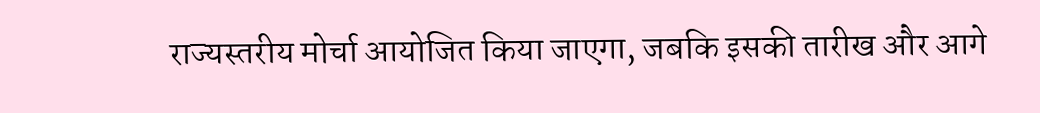राज्यस्तरीय मोर्चा आयोजित किया जाएगा, जबकि इसकी तारीख और आगे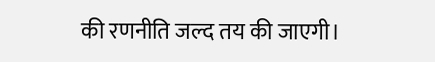की रणनीति जल्द तय की जाएगी।